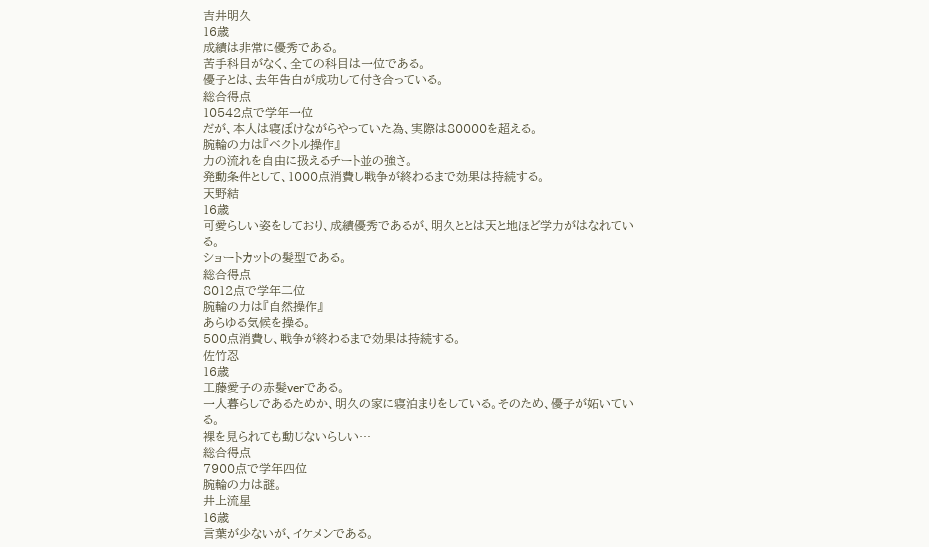吉井明久
16歳
成績は非常に優秀である。
苦手科目がなく、全ての科目は一位である。
優子とは、去年告白が成功して付き合っている。
総合得点
10542点で学年一位
だが、本人は寝ぼけながらやっていた為、実際は80000を超える。
腕輪の力は『ベクトル操作』
力の流れを自由に扱えるチート並の強さ。
発動条件として、1000点消費し戦争が終わるまで効果は持続する。
天野結
16歳
可愛らしい姿をしており、成績優秀であるが、明久ととは天と地ほど学力がはなれている。
ショートカットの髪型である。
総合得点
8012点で学年二位
腕輪の力は『自然操作』
あらゆる気候を操る。
500点消費し、戦争が終わるまで効果は持続する。
佐竹忍
16歳
工藤愛子の赤髪verである。
一人暮らしであるためか、明久の家に寝泊まりをしている。そのため、優子が妬いている。
裸を見られても動じないらしい…
総合得点
7900点で学年四位
腕輪の力は謎。
井上流星
16歳
言葉が少ないが、イケメンである。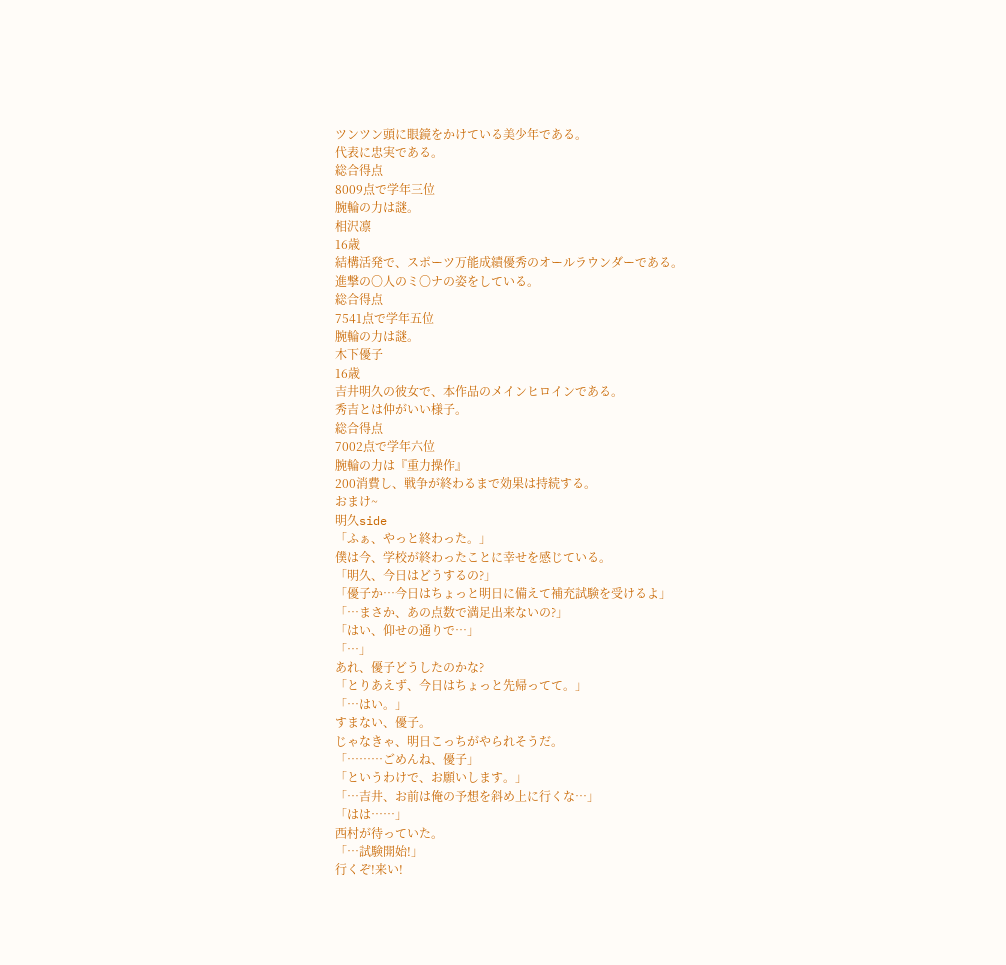ツンツン頭に眼鏡をかけている美少年である。
代表に忠実である。
総合得点
8009点で学年三位
腕輪の力は謎。
相沢凛
16歳
結構活発で、スポーツ万能成績優秀のオールラウンダーである。
進撃の〇人のミ〇ナの姿をしている。
総合得点
7541点で学年五位
腕輪の力は謎。
木下優子
16歳
吉井明久の彼女で、本作品のメインヒロインである。
秀吉とは仲がいい様子。
総合得点
7002点で学年六位
腕輪の力は『重力操作』
200消費し、戦争が終わるまで効果は持続する。
おまけ~
明久side
「ふぁ、やっと終わった。」
僕は今、学校が終わったことに幸せを感じている。
「明久、今日はどうするの?」
「優子か…今日はちょっと明日に備えて補充試験を受けるよ」
「…まさか、あの点数で満足出来ないの?」
「はい、仰せの通りで…」
「…」
あれ、優子どうしたのかな?
「とりあえず、今日はちょっと先帰ってて。」
「…はい。」
すまない、優子。
じゃなきゃ、明日こっちがやられそうだ。
「………ごめんね、優子」
「というわけで、お願いします。」
「…吉井、お前は俺の予想を斜め上に行くな…」
「はは……」
西村が待っていた。
「…試験開始!」
行くぞ!来い!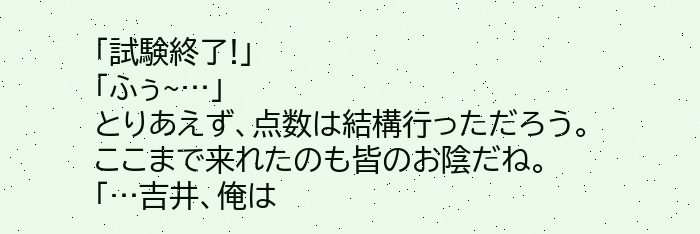「試験終了!」
「ふぅ~…」
とりあえず、点数は結構行っただろう。
ここまで来れたのも皆のお陰だね。
「…吉井、俺は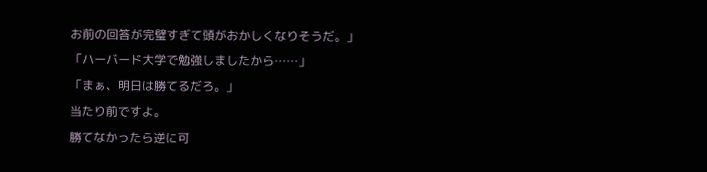お前の回答が完璧すぎて頭がおかしくなりそうだ。」
「ハーバード大学で勉強しましたから……」
「まぁ、明日は勝てるだろ。」
当たり前ですよ。
勝てなかったら逆に可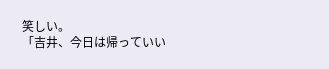笑しい。
「吉井、今日は帰っていい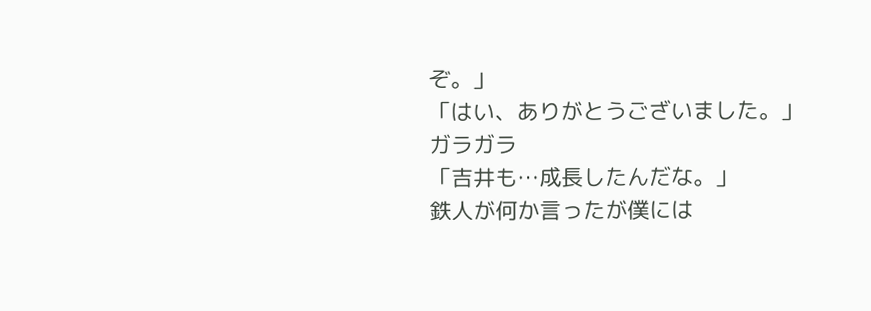ぞ。」
「はい、ありがとうございました。」
ガラガラ
「吉井も…成長したんだな。」
鉄人が何か言ったが僕には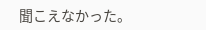聞こえなかった。